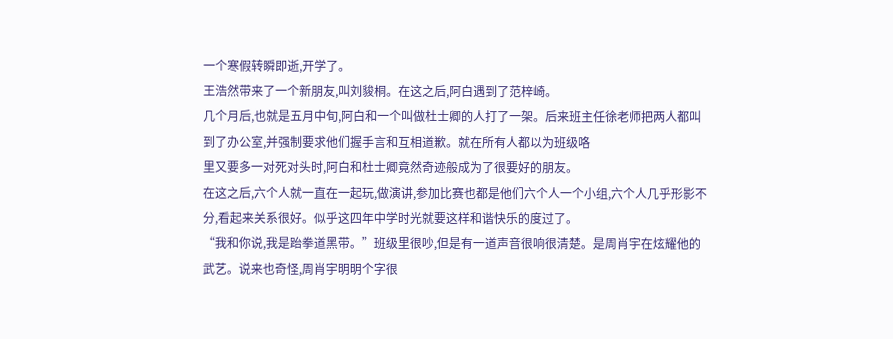一个寒假转瞬即逝,开学了。
王浩然带来了一个新朋友,叫刘䝜桐。在这之后,阿白遇到了范梓崎。
几个月后,也就是五月中旬,阿白和一个叫做杜士卿的人打了一架。后来班主任徐老师把两人都叫到了办公室,并强制要求他们握手言和互相道歉。就在所有人都以为班级咯
里又要多一对死对头时,阿白和杜士卿竟然奇迹般成为了很要好的朋友。
在这之后,六个人就一直在一起玩,做演讲,参加比赛也都是他们六个人一个小组,六个人几乎形影不分,看起来关系很好。似乎这四年中学时光就要这样和谐快乐的度过了。
“我和你说,我是跆拳道黑带。”班级里很吵,但是有一道声音很响很清楚。是周肖宇在炫耀他的武艺。说来也奇怪,周肖宇明明个字很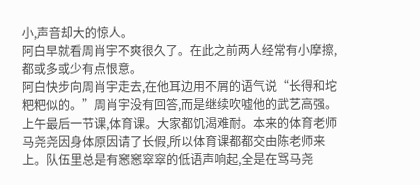小,声音却大的惊人。
阿白早就看周肖宇不爽很久了。在此之前两人经常有小摩擦,都或多或少有点恨意。
阿白快步向周肖宇走去,在他耳边用不屑的语气说“长得和坨粑粑似的。”周肖宇没有回答,而是继续吹嘘他的武艺高强。
上午最后一节课,体育课。大家都饥渴难耐。本来的体育老师马尧尧因身体原因请了长假,所以体育课都都交由陈老师来上。队伍里总是有窸窸窣窣的低语声响起,全是在骂马尧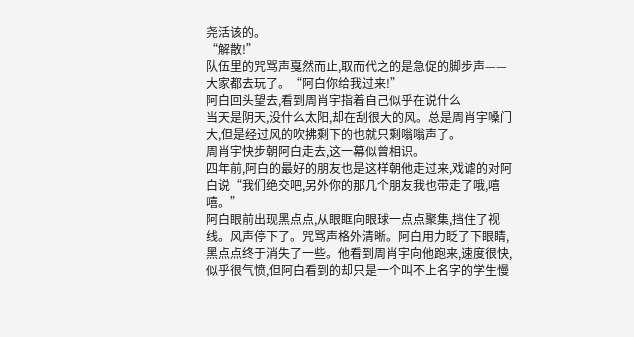尧活该的。
“解散!”
队伍里的咒骂声戛然而止,取而代之的是急促的脚步声——大家都去玩了。“阿白你给我过来!”
阿白回头望去,看到周肖宇指着自己似乎在说什么
当天是阴天,没什么太阳,却在刮很大的风。总是周肖宇嗓门大,但是经过风的吹拂剩下的也就只剩嗡嗡声了。
周肖宇快步朝阿白走去,这一幕似曾相识。
四年前,阿白的最好的朋友也是这样朝他走过来,戏谑的对阿白说“我们绝交吧,另外你的那几个朋友我也带走了哦,嘻嘻。”
阿白眼前出现黑点点,从眼眶向眼球一点点聚集,挡住了视线。风声停下了。咒骂声格外清晰。阿白用力眨了下眼睛,黑点点终于消失了一些。他看到周肖宇向他跑来,速度很快,似乎很气愤,但阿白看到的却只是一个叫不上名字的学生慢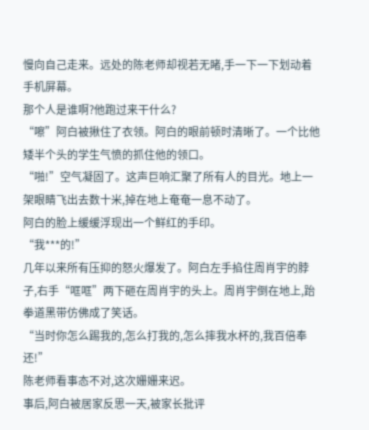慢向自己走来。远处的陈老师却视若无睹,手一下一下划动着手机屏幕。
那个人是谁啊?他跑过来干什么?
“嚓”阿白被揪住了衣领。阿白的眼前顿时清晰了。一个比他矮半个头的学生气愤的抓住他的领口。
“啪!”空气凝固了。这声巨响汇聚了所有人的目光。地上一架眼睛飞出去数十米,掉在地上奄奄一息不动了。
阿白的脸上缓缓浮现出一个鲜红的手印。
“我***的!”
几年以来所有压抑的怒火爆发了。阿白左手掐住周肖宇的脖子,右手“哐哐”两下砸在周肖宇的头上。周肖宇倒在地上,跆拳道黑带仿佛成了笑话。
“当时你怎么踢我的,怎么打我的,怎么摔我水杯的,我百倍奉还!”
陈老师看事态不对,这次姗姗来迟。
事后,阿白被居家反思一天,被家长批评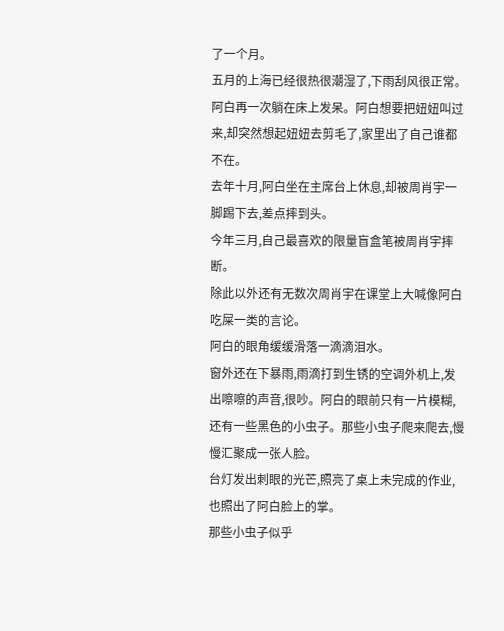了一个月。
五月的上海已经很热很潮湿了,下雨刮风很正常。
阿白再一次躺在床上发呆。阿白想要把妞妞叫过来,却突然想起妞妞去剪毛了,家里出了自己谁都不在。
去年十月,阿白坐在主席台上休息,却被周肖宇一脚踢下去,差点摔到头。
今年三月,自己最喜欢的限量盲盒笔被周肖宇摔断。
除此以外还有无数次周肖宇在课堂上大喊像阿白吃屎一类的言论。
阿白的眼角缓缓滑落一滴滴泪水。
窗外还在下暴雨,雨滴打到生锈的空调外机上,发出嚓嚓的声音,很吵。阿白的眼前只有一片模糊,还有一些黑色的小虫子。那些小虫子爬来爬去,慢慢汇聚成一张人脸。
台灯发出刺眼的光芒,照亮了桌上未完成的作业,也照出了阿白脸上的掌。
那些小虫子似乎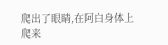爬出了眼睛,在阿白身体上爬来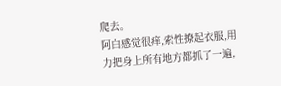爬去。
阿白感觉很痒,索性撩起衣服,用力把身上所有地方都抓了一遍,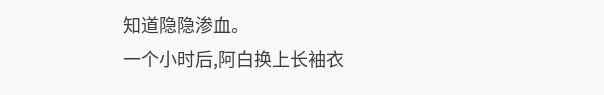知道隐隐渗血。
一个小时后,阿白换上长袖衣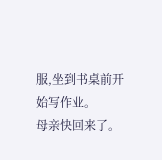服,坐到书桌前开始写作业。
母亲快回来了。